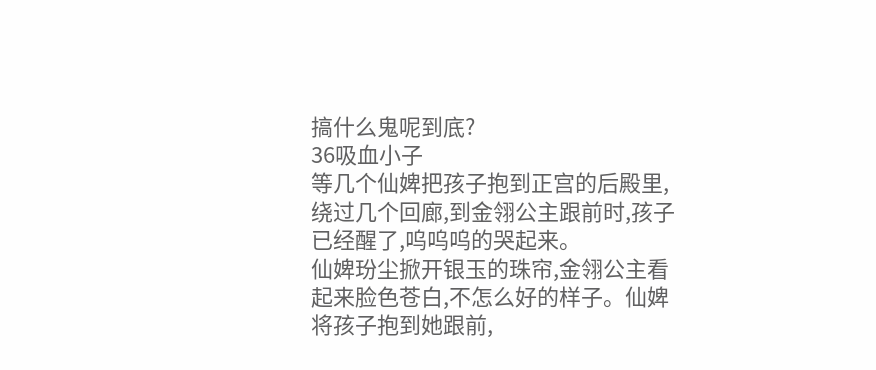搞什么鬼呢到底?
36吸血小子
等几个仙婢把孩子抱到正宫的后殿里,绕过几个回廊,到金翎公主跟前时,孩子已经醒了,呜呜呜的哭起来。
仙婢玢尘掀开银玉的珠帘,金翎公主看起来脸色苍白,不怎么好的样子。仙婢将孩子抱到她跟前,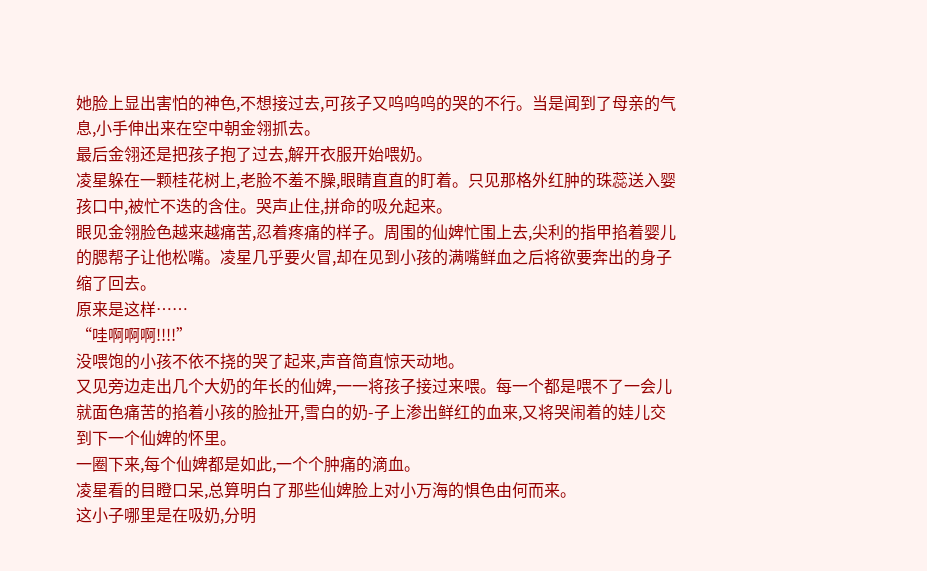她脸上显出害怕的神色,不想接过去,可孩子又呜呜呜的哭的不行。当是闻到了母亲的气息,小手伸出来在空中朝金翎抓去。
最后金翎还是把孩子抱了过去,解开衣服开始喂奶。
凌星躲在一颗桂花树上,老脸不羞不臊,眼睛直直的盯着。只见那格外红肿的珠蕊送入婴孩口中,被忙不迭的含住。哭声止住,拼命的吸允起来。
眼见金翎脸色越来越痛苦,忍着疼痛的样子。周围的仙婢忙围上去,尖利的指甲掐着婴儿的腮帮子让他松嘴。凌星几乎要火冒,却在见到小孩的满嘴鲜血之后将欲要奔出的身子缩了回去。
原来是这样……
“哇啊啊啊!!!!”
没喂饱的小孩不依不挠的哭了起来,声音简直惊天动地。
又见旁边走出几个大奶的年长的仙婢,一一将孩子接过来喂。每一个都是喂不了一会儿就面色痛苦的掐着小孩的脸扯开,雪白的奶-子上渗出鲜红的血来,又将哭闹着的娃儿交到下一个仙婢的怀里。
一圈下来,每个仙婢都是如此,一个个肿痛的滴血。
凌星看的目瞪口呆,总算明白了那些仙婢脸上对小万海的惧色由何而来。
这小子哪里是在吸奶,分明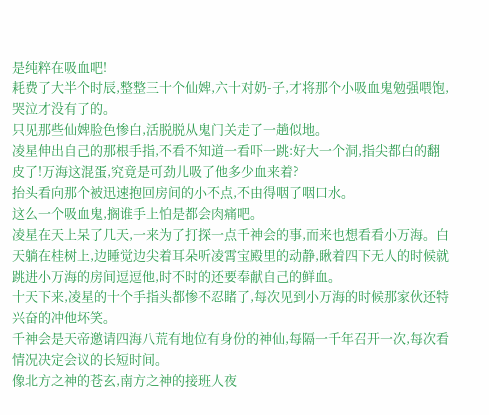是纯粹在吸血吧!
耗费了大半个时辰,整整三十个仙婢,六十对奶-子,才将那个小吸血鬼勉强喂饱,哭泣才没有了的。
只见那些仙婢脸色惨白,活脱脱从鬼门关走了一趟似地。
凌星伸出自己的那根手指,不看不知道一看吓一跳:好大一个洞,指尖都白的翻皮了!万海这混蛋,究竟是可劲儿吸了他多少血来着?
抬头看向那个被迅速抱回房间的小不点,不由得咽了咽口水。
这么一个吸血鬼,搁谁手上怕是都会肉痛吧。
凌星在天上呆了几天,一来为了打探一点千神会的事,而来也想看看小万海。白天躺在桂树上,边睡觉边尖着耳朵听凌霄宝殿里的动静,瞅着四下无人的时候就跳进小万海的房间逗逗他,时不时的还要奉献自己的鲜血。
十天下来,凌星的十个手指头都惨不忍睹了,每次见到小万海的时候那家伙还特兴奋的冲他坏笑。
千神会是天帝邀请四海八荒有地位有身份的神仙,每隔一千年召开一次,每次看情况决定会议的长短时间。
像北方之神的苍玄,南方之神的接班人夜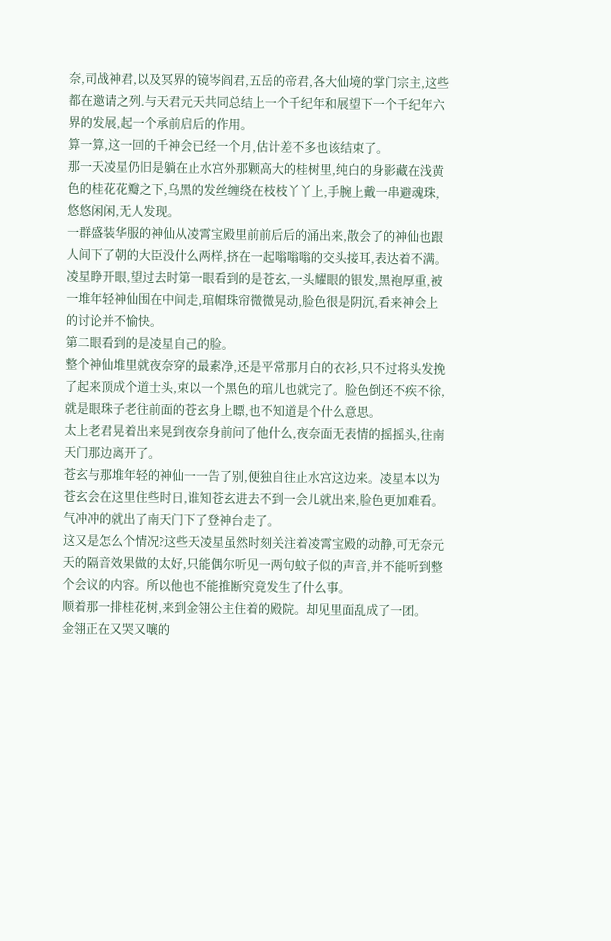奈,司战神君,以及冥界的镜岑阎君,五岳的帝君,各大仙境的掌门宗主,这些都在邀请之列.与天君元天共同总结上一个千纪年和展望下一个千纪年六界的发展,起一个承前启后的作用。
算一算,这一回的千神会已经一个月,估计差不多也该结束了。
那一天凌星仍旧是躺在止水宫外那颗高大的桂树里,纯白的身影藏在浅黄色的桂花花瓣之下,乌黑的发丝缠绕在枝枝丫丫上,手腕上戴一串避魂珠,悠悠闲闲,无人发现。
一群盛装华服的神仙从凌霄宝殿里前前后后的涌出来,散会了的神仙也跟人间下了朝的大臣没什么两样,挤在一起嗡嗡嗡的交头接耳,表达着不满。
凌星睁开眼,望过去时第一眼看到的是苍玄,一头耀眼的银发,黑袍厚重,被一堆年轻神仙围在中间走,琯帽珠帘微微晃动,脸色很是阴沉,看来神会上的讨论并不愉快。
第二眼看到的是凌星自己的脸。
整个神仙堆里就夜奈穿的最素净,还是平常那月白的衣衫,只不过将头发挽了起来顶成个道士头,束以一个黑色的琯儿也就完了。脸色倒还不疾不徐,就是眼珠子老往前面的苍玄身上瞟,也不知道是个什么意思。
太上老君晃着出来晃到夜奈身前问了他什么,夜奈面无表情的摇摇头,往南天门那边离开了。
苍玄与那堆年轻的神仙一一告了别,便独自往止水宫这边来。凌星本以为苍玄会在这里住些时日,谁知苍玄进去不到一会儿就出来,脸色更加难看。气冲冲的就出了南天门下了登神台走了。
这又是怎么个情况?这些天凌星虽然时刻关注着凌霄宝殿的动静,可无奈元天的隔音效果做的太好,只能偶尔听见一两句蚊子似的声音,并不能听到整个会议的内容。所以他也不能推断究竟发生了什么事。
顺着那一排桂花树,来到金翎公主住着的殿院。却见里面乱成了一团。
金翎正在又哭又嚷的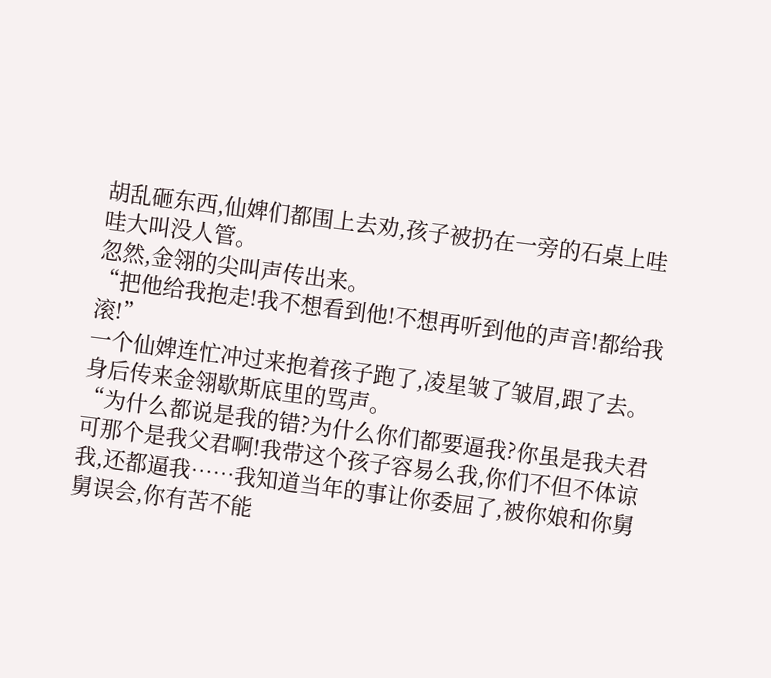胡乱砸东西,仙婢们都围上去劝,孩子被扔在一旁的石桌上哇哇大叫没人管。
忽然,金翎的尖叫声传出来。
“把他给我抱走!我不想看到他!不想再听到他的声音!都给我滚!”
一个仙婢连忙冲过来抱着孩子跑了,凌星皱了皱眉,跟了去。身后传来金翎歇斯底里的骂声。
“为什么都说是我的错?为什么你们都要逼我?你虽是我夫君可那个是我父君啊!我带这个孩子容易么我,你们不但不体谅我,还都逼我……我知道当年的事让你委屈了,被你娘和你舅舅误会,你有苦不能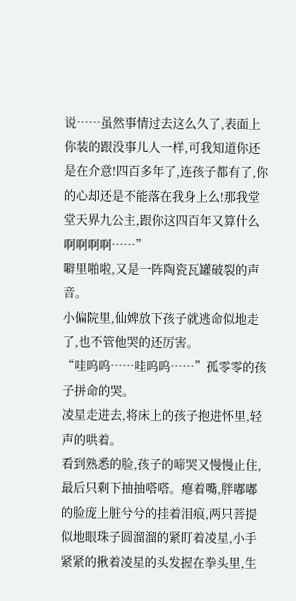说……虽然事情过去这么久了,表面上你装的跟没事儿人一样,可我知道你还是在介意!四百多年了,连孩子都有了,你的心却还是不能落在我身上么!那我堂堂天界九公主,跟你这四百年又算什么啊啊啊啊……”
噼里啪啦,又是一阵陶瓷瓦罐破裂的声音。
小偏院里,仙婢放下孩子就逃命似地走了,也不管他哭的还厉害。
“哇呜呜……哇呜呜……”孤零零的孩子拼命的哭。
凌星走进去,将床上的孩子抱进怀里,轻声的哄着。
看到熟悉的脸,孩子的啼哭又慢慢止住,最后只剩下抽抽嗒嗒。瘪着嘴,胖嘟嘟的脸庞上脏兮兮的挂着泪痕,两只菩提似地眼珠子圆溜溜的紧盯着凌星,小手紧紧的揪着凌星的头发握在拳头里,生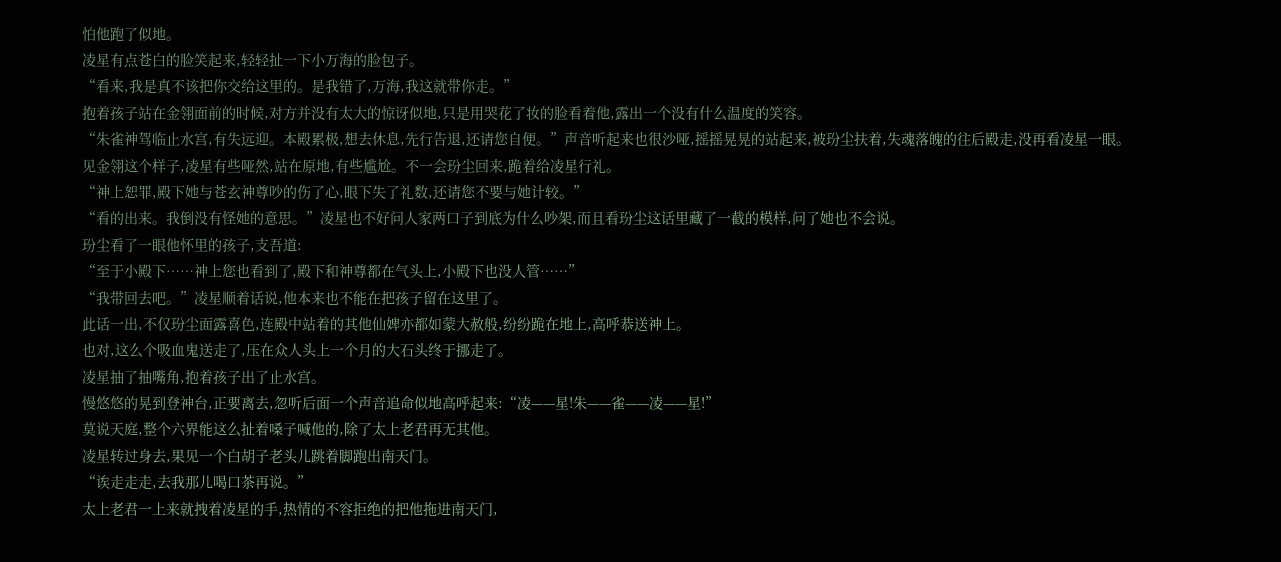怕他跑了似地。
凌星有点苍白的脸笑起来,轻轻扯一下小万海的脸包子。
“看来,我是真不该把你交给这里的。是我错了,万海,我这就带你走。”
抱着孩子站在金翎面前的时候,对方并没有太大的惊讶似地,只是用哭花了妆的脸看着他,露出一个没有什么温度的笑容。
“朱雀神驾临止水宫,有失远迎。本殿累极,想去休息,先行告退,还请您自便。”声音听起来也很沙哑,摇摇晃晃的站起来,被玢尘扶着,失魂落魄的往后殿走,没再看凌星一眼。
见金翎这个样子,凌星有些哑然,站在原地,有些尴尬。不一会玢尘回来,跪着给凌星行礼。
“神上恕罪,殿下她与苍玄神尊吵的伤了心,眼下失了礼数,还请您不要与她计较。”
“看的出来。我倒没有怪她的意思。”凌星也不好问人家两口子到底为什么吵架,而且看玢尘这话里藏了一截的模样,问了她也不会说。
玢尘看了一眼他怀里的孩子,支吾道:
“至于小殿下……神上您也看到了,殿下和神尊都在气头上,小殿下也没人管……”
“我带回去吧。”凌星顺着话说,他本来也不能在把孩子留在这里了。
此话一出,不仅玢尘面露喜色,连殿中站着的其他仙婢亦都如蒙大赦般,纷纷跪在地上,高呼恭送神上。
也对,这么个吸血鬼送走了,压在众人头上一个月的大石头终于挪走了。
凌星抽了抽嘴角,抱着孩子出了止水宫。
慢悠悠的晃到登神台,正要离去,忽听后面一个声音追命似地高呼起来:“凌——星!朱——雀——凌——星!”
莫说天庭,整个六界能这么扯着嗓子喊他的,除了太上老君再无其他。
凌星转过身去,果见一个白胡子老头儿跳着脚跑出南天门。
“诶走走走,去我那儿喝口茶再说。”
太上老君一上来就拽着凌星的手,热情的不容拒绝的把他拖进南天门,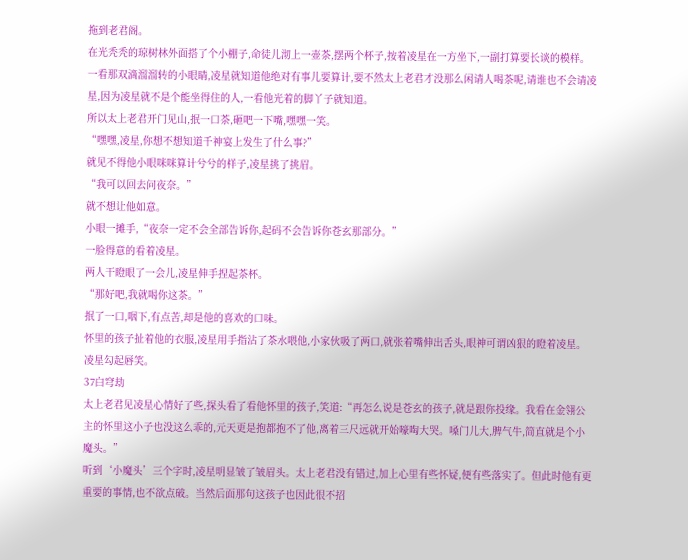拖到老君阁。
在光秃秃的琼树林外面搭了个小棚子,命徒儿沏上一壶茶,摆两个杯子,按着凌星在一方坐下,一副打算要长谈的模样。
一看那双滴溜溜转的小眼睛,凌星就知道他绝对有事儿要算计,要不然太上老君才没那么闲请人喝茶呢,请谁也不会请凌星,因为凌星就不是个能坐得住的人,一看他光着的脚丫子就知道。
所以太上老君开门见山,抿一口茶,砸吧一下嘴,嘿嘿一笑。
“嘿嘿,凌星,你想不想知道千神宴上发生了什么事?”
就见不得他小眼咪咪算计兮兮的样子,凌星挑了挑眉。
“我可以回去问夜奈。”
就不想让他如意。
小眼一摊手,“夜奈一定不会全部告诉你,起码不会告诉你苍玄那部分。”
一脸得意的看着凌星。
两人干瞪眼了一会儿,凌星伸手捏起茶杯。
“那好吧,我就喝你这茶。”
抿了一口,咽下,有点苦,却是他的喜欢的口味。
怀里的孩子扯着他的衣服,凌星用手指沾了茶水喂他,小家伙吸了两口,就张着嘴伸出舌头,眼神可谓凶狠的瞪着凌星。
凌星勾起唇笑。
37白穹劫
太上老君见凌星心情好了些,探头看了看他怀里的孩子,笑道:“再怎么说是苍玄的孩子,就是跟你投缘。我看在金翎公主的怀里这小子也没这么乖的,元天更是抱都抱不了他,离着三尺远就开始嚎啕大哭。嗓门儿大,脾气牛,简直就是个小魔头。”
听到‘小魔头’三个字时,凌星明显皱了皱眉头。太上老君没有错过,加上心里有些怀疑,便有些落实了。但此时他有更重要的事情,也不欲点破。当然后面那句这孩子也因此很不招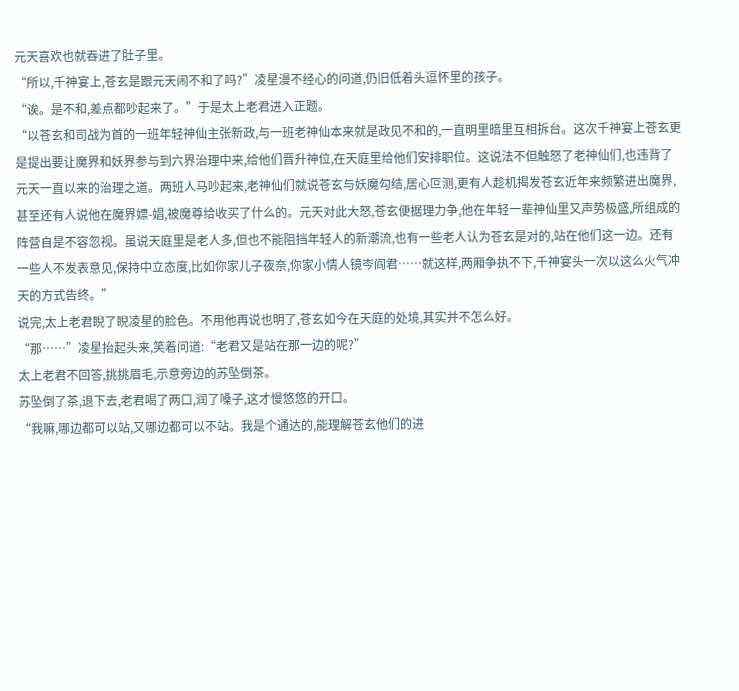元天喜欢也就吞进了肚子里。
“所以,千神宴上,苍玄是跟元天闹不和了吗?”凌星漫不经心的问道,仍旧低着头逗怀里的孩子。
“诶。是不和,差点都吵起来了。”于是太上老君进入正题。
“以苍玄和司战为首的一班年轻神仙主张新政,与一班老神仙本来就是政见不和的,一直明里暗里互相拆台。这次千神宴上苍玄更是提出要让魔界和妖界参与到六界治理中来,给他们晋升神位,在天庭里给他们安排职位。这说法不但触怒了老神仙们,也违背了元天一直以来的治理之道。两班人马吵起来,老神仙们就说苍玄与妖魔勾结,居心叵测,更有人趁机揭发苍玄近年来频繁进出魔界,甚至还有人说他在魔界嫖-娼,被魔尊给收买了什么的。元天对此大怒,苍玄便据理力争,他在年轻一辈神仙里又声势极盛,所组成的阵营自是不容忽视。虽说天庭里是老人多,但也不能阻挡年轻人的新潮流,也有一些老人认为苍玄是对的,站在他们这一边。还有一些人不发表意见,保持中立态度,比如你家儿子夜奈,你家小情人镜岑阎君……就这样,两厢争执不下,千神宴头一次以这么火气冲天的方式告终。”
说完,太上老君睨了睨凌星的脸色。不用他再说也明了,苍玄如今在天庭的处境,其实并不怎么好。
“那……”凌星抬起头来,笑着问道:“老君又是站在那一边的呢?”
太上老君不回答,挑挑眉毛,示意旁边的苏坠倒茶。
苏坠倒了茶,退下去,老君喝了两口,润了嗓子,这才慢悠悠的开口。
“我嘛,哪边都可以站,又哪边都可以不站。我是个通达的,能理解苍玄他们的进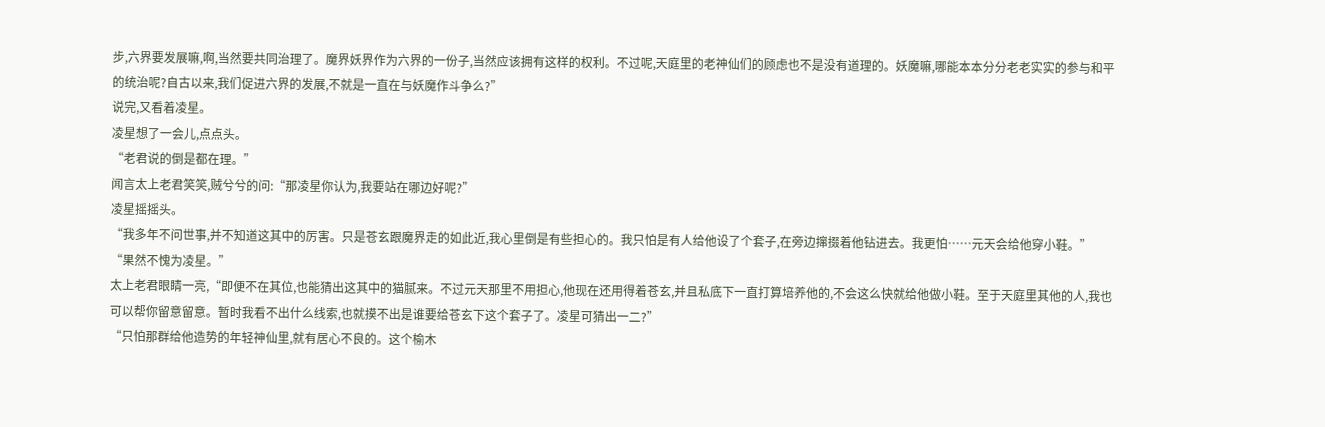步,六界要发展嘛,啊,当然要共同治理了。魔界妖界作为六界的一份子,当然应该拥有这样的权利。不过呢,天庭里的老神仙们的顾虑也不是没有道理的。妖魔嘛,哪能本本分分老老实实的参与和平的统治呢?自古以来,我们促进六界的发展,不就是一直在与妖魔作斗争么?”
说完,又看着凌星。
凌星想了一会儿,点点头。
“老君说的倒是都在理。”
闻言太上老君笑笑,贼兮兮的问:“那凌星你认为,我要站在哪边好呢?”
凌星摇摇头。
“我多年不问世事,并不知道这其中的厉害。只是苍玄跟魔界走的如此近,我心里倒是有些担心的。我只怕是有人给他设了个套子,在旁边撺掇着他钻进去。我更怕……元天会给他穿小鞋。”
“果然不愧为凌星。”
太上老君眼睛一亮,“即便不在其位,也能猜出这其中的猫腻来。不过元天那里不用担心,他现在还用得着苍玄,并且私底下一直打算培养他的,不会这么快就给他做小鞋。至于天庭里其他的人,我也可以帮你留意留意。暂时我看不出什么线索,也就摸不出是谁要给苍玄下这个套子了。凌星可猜出一二?”
“只怕那群给他造势的年轻神仙里,就有居心不良的。这个榆木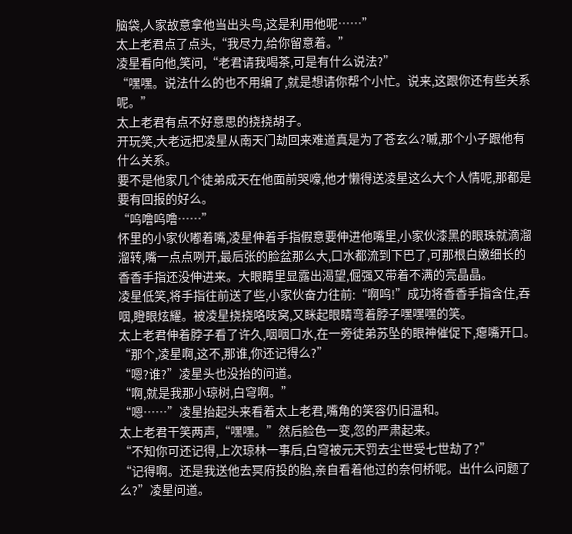脑袋,人家故意拿他当出头鸟,这是利用他呢……”
太上老君点了点头,“我尽力,给你留意着。”
凌星看向他,笑问,“老君请我喝茶,可是有什么说法?”
“嘿嘿。说法什么的也不用编了,就是想请你帮个小忙。说来,这跟你还有些关系呢。”
太上老君有点不好意思的挠挠胡子。
开玩笑,大老远把凌星从南天门劫回来难道真是为了苍玄么?嘁,那个小子跟他有什么关系。
要不是他家几个徒弟成天在他面前哭嚎,他才懒得送凌星这么大个人情呢,那都是要有回报的好么。
“呜噜呜噜……”
怀里的小家伙嘟着嘴,凌星伸着手指假意要伸进他嘴里,小家伙漆黑的眼珠就滴溜溜转,嘴一点点咧开,最后张的脸盆那么大,口水都流到下巴了,可那根白嫩细长的香香手指还没伸进来。大眼睛里显露出渴望,倔强又带着不满的亮晶晶。
凌星低笑,将手指往前送了些,小家伙奋力往前:“啊呜!”成功将香香手指含住,吞咽,瞪眼炫耀。被凌星挠挠咯吱窝,又眯起眼睛弯着脖子嘿嘿嘿的笑。
太上老君伸着脖子看了许久,咽咽口水,在一旁徒弟苏坠的眼神催促下,瘪嘴开口。
“那个,凌星啊,这不,那谁,你还记得么?”
“嗯?谁?”凌星头也没抬的问道。
“啊,就是我那小琼树,白穹啊。”
“嗯……”凌星抬起头来看着太上老君,嘴角的笑容仍旧温和。
太上老君干笑两声,“嘿嘿。”然后脸色一变,忽的严肃起来。
“不知你可还记得,上次琼林一事后,白穹被元天罚去尘世受七世劫了?”
“记得啊。还是我送他去冥府投的胎,亲自看着他过的奈何桥呢。出什么问题了么?”凌星问道。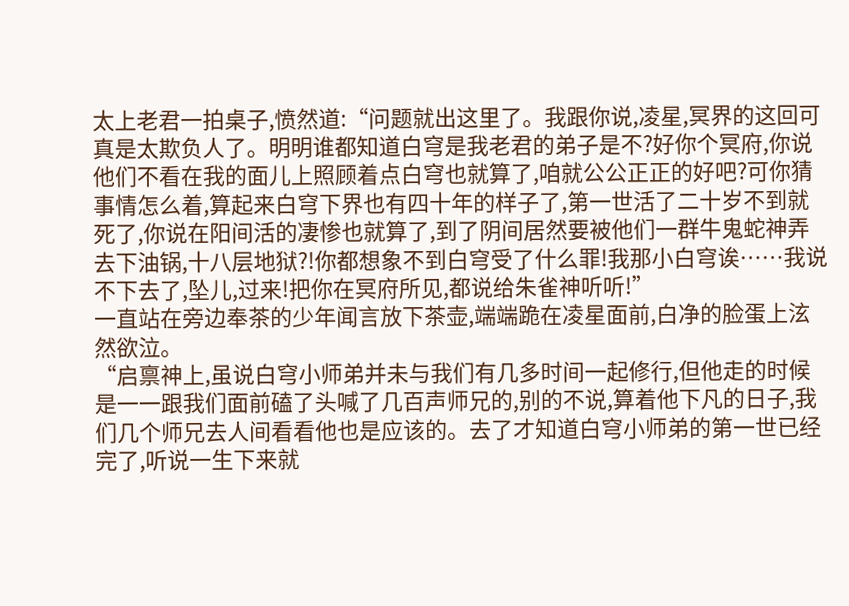太上老君一拍桌子,愤然道:“问题就出这里了。我跟你说,凌星,冥界的这回可真是太欺负人了。明明谁都知道白穹是我老君的弟子是不?好你个冥府,你说他们不看在我的面儿上照顾着点白穹也就算了,咱就公公正正的好吧?可你猜事情怎么着,算起来白穹下界也有四十年的样子了,第一世活了二十岁不到就死了,你说在阳间活的凄惨也就算了,到了阴间居然要被他们一群牛鬼蛇神弄去下油锅,十八层地狱?!你都想象不到白穹受了什么罪!我那小白穹诶……我说不下去了,坠儿,过来!把你在冥府所见,都说给朱雀神听听!”
一直站在旁边奉茶的少年闻言放下茶壶,端端跪在凌星面前,白净的脸蛋上泫然欲泣。
“启禀神上,虽说白穹小师弟并未与我们有几多时间一起修行,但他走的时候是一一跟我们面前磕了头喊了几百声师兄的,别的不说,算着他下凡的日子,我们几个师兄去人间看看他也是应该的。去了才知道白穹小师弟的第一世已经完了,听说一生下来就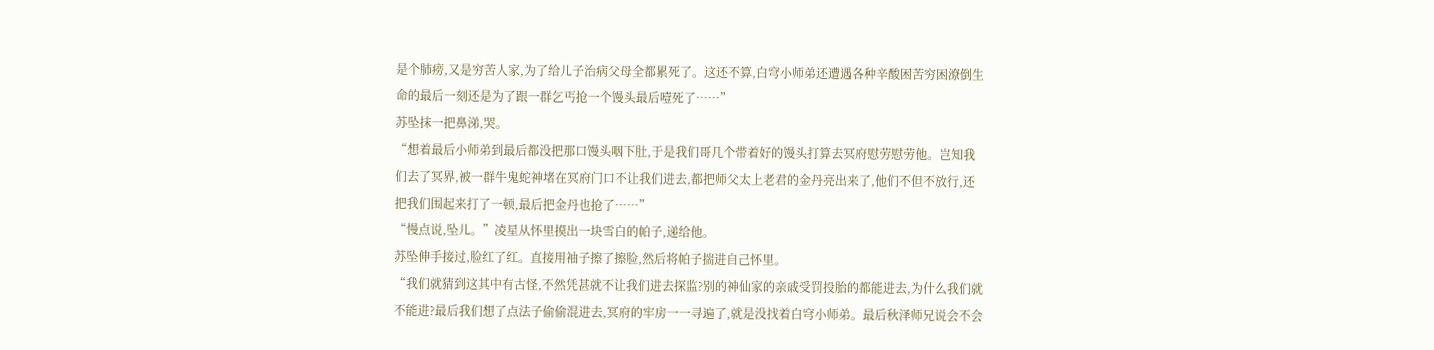是个肺痨,又是穷苦人家,为了给儿子治病父母全都累死了。这还不算,白穹小师弟还遭遇各种辛酸困苦穷困潦倒生命的最后一刻还是为了跟一群乞丐抢一个馒头最后噎死了……”
苏坠抹一把鼻涕,哭。
“想着最后小师弟到最后都没把那口馒头咽下肚,于是我们哥几个带着好的馒头打算去冥府慰劳慰劳他。岂知我们去了冥界,被一群牛鬼蛇神堵在冥府门口不让我们进去,都把师父太上老君的金丹亮出来了,他们不但不放行,还把我们围起来打了一顿,最后把金丹也抢了……”
“慢点说,坠儿。”凌星从怀里摸出一块雪白的帕子,递给他。
苏坠伸手接过,脸红了红。直接用袖子擦了擦脸,然后将帕子揣进自己怀里。
“我们就猜到这其中有古怪,不然凭甚就不让我们进去探监?别的神仙家的亲戚受罚投胎的都能进去,为什么我们就不能进?最后我们想了点法子偷偷混进去,冥府的牢房一一寻遍了,就是没找着白穹小师弟。最后秋泽师兄说会不会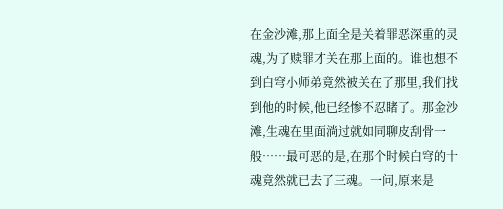在金沙滩,那上面全是关着罪恶深重的灵魂,为了赎罪才关在那上面的。谁也想不到白穹小师弟竟然被关在了那里,我们找到他的时候,他已经惨不忍睹了。那金沙滩,生魂在里面淌过就如同聊皮刮骨一般……最可恶的是,在那个时候白穹的十魂竟然就已去了三魂。一问,原来是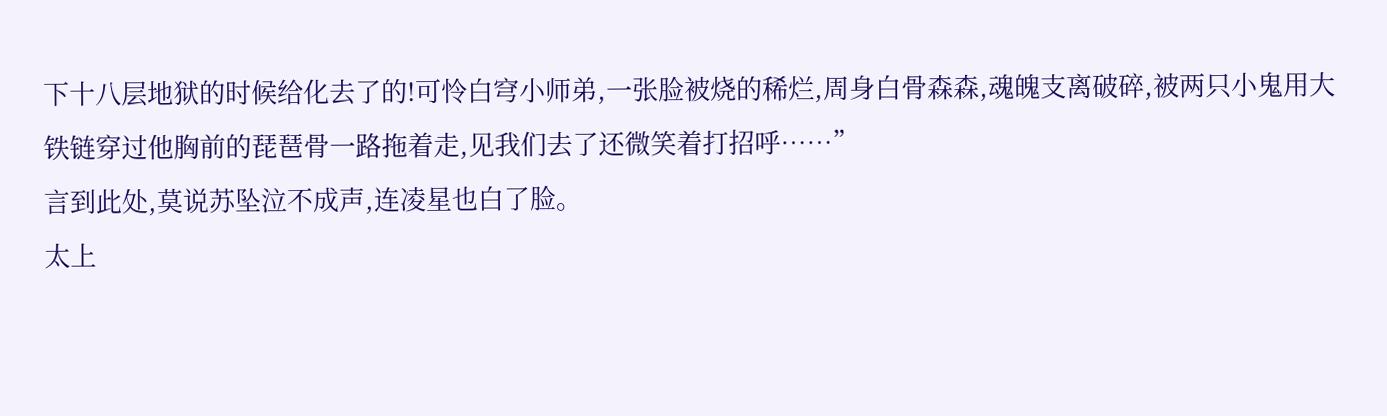下十八层地狱的时候给化去了的!可怜白穹小师弟,一张脸被烧的稀烂,周身白骨森森,魂魄支离破碎,被两只小鬼用大铁链穿过他胸前的琵琶骨一路拖着走,见我们去了还微笑着打招呼……”
言到此处,莫说苏坠泣不成声,连凌星也白了脸。
太上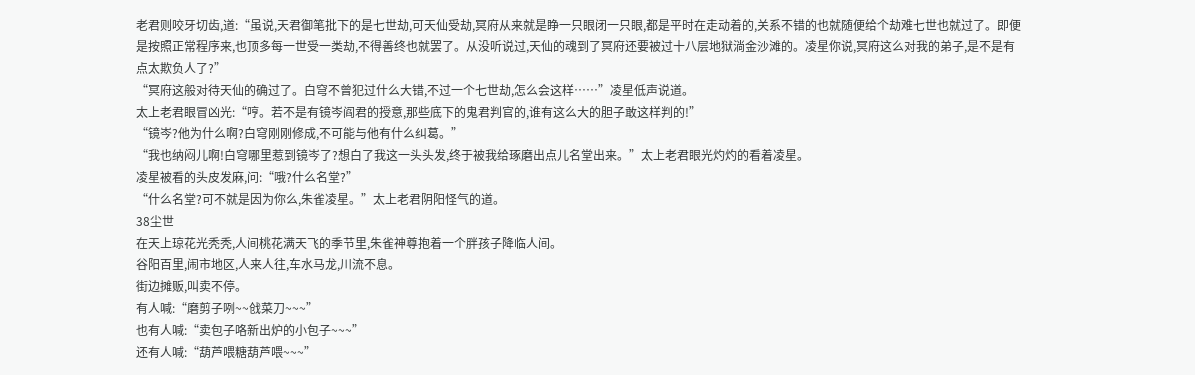老君则咬牙切齿,道:“虽说,天君御笔批下的是七世劫,可天仙受劫,冥府从来就是睁一只眼闭一只眼,都是平时在走动着的,关系不错的也就随便给个劫难七世也就过了。即便是按照正常程序来,也顶多每一世受一类劫,不得善终也就罢了。从没听说过,天仙的魂到了冥府还要被过十八层地狱淌金沙滩的。凌星你说,冥府这么对我的弟子,是不是有点太欺负人了?”
“冥府这般对待天仙的确过了。白穹不曾犯过什么大错,不过一个七世劫,怎么会这样……”凌星低声说道。
太上老君眼冒凶光:“哼。若不是有镜岑阎君的授意,那些底下的鬼君判官的,谁有这么大的胆子敢这样判的!”
“镜岑?他为什么啊?白穹刚刚修成,不可能与他有什么纠葛。”
“我也纳闷儿啊!白穹哪里惹到镜岑了?想白了我这一头头发,终于被我给琢磨出点儿名堂出来。”太上老君眼光灼灼的看着凌星。
凌星被看的头皮发麻,问:“哦?什么名堂?”
“什么名堂?可不就是因为你么,朱雀凌星。”太上老君阴阳怪气的道。
38尘世
在天上琼花光秃秃,人间桃花满天飞的季节里,朱雀神尊抱着一个胖孩子降临人间。
谷阳百里,闹市地区,人来人往,车水马龙,川流不息。
街边摊贩,叫卖不停。
有人喊:“磨剪子咧~~戗菜刀~~~”
也有人喊:“卖包子咯新出炉的小包子~~~”
还有人喊:“葫芦喂糖葫芦喂~~~”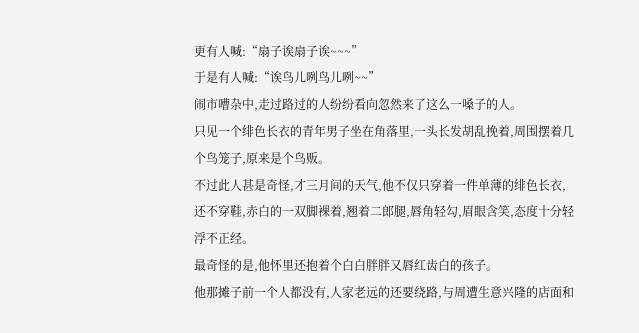更有人喊:“扇子诶扇子诶~~~”
于是有人喊:“诶鸟儿咧鸟儿咧~~”
闹市嘈杂中,走过路过的人纷纷看向忽然来了这么一嗓子的人。
只见一个绯色长衣的青年男子坐在角落里,一头长发胡乱挽着,周围摆着几个鸟笼子,原来是个鸟贩。
不过此人甚是奇怪,才三月间的天气,他不仅只穿着一件单薄的绯色长衣,还不穿鞋,赤白的一双脚裸着,翘着二郎腿,唇角轻勾,眉眼含笑,态度十分轻浮不正经。
最奇怪的是,他怀里还抱着个白白胖胖又唇红齿白的孩子。
他那摊子前一个人都没有,人家老远的还要绕路,与周遭生意兴隆的店面和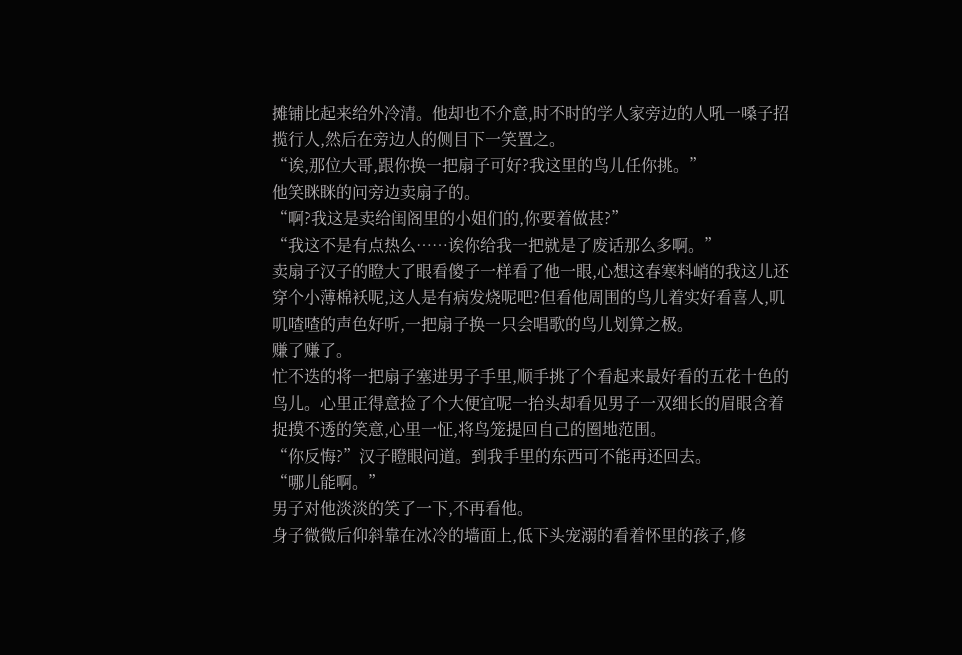摊铺比起来给外冷清。他却也不介意,时不时的学人家旁边的人吼一嗓子招揽行人,然后在旁边人的侧目下一笑置之。
“诶,那位大哥,跟你换一把扇子可好?我这里的鸟儿任你挑。”
他笑眯眯的问旁边卖扇子的。
“啊?我这是卖给闺阁里的小姐们的,你要着做甚?”
“我这不是有点热么……诶你给我一把就是了废话那么多啊。”
卖扇子汉子的瞪大了眼看傻子一样看了他一眼,心想这春寒料峭的我这儿还穿个小薄棉袄呢,这人是有病发烧呢吧?但看他周围的鸟儿着实好看喜人,叽叽喳喳的声色好听,一把扇子换一只会唱歌的鸟儿划算之极。
赚了赚了。
忙不迭的将一把扇子塞进男子手里,顺手挑了个看起来最好看的五花十色的鸟儿。心里正得意捡了个大便宜呢一抬头却看见男子一双细长的眉眼含着捉摸不透的笑意,心里一怔,将鸟笼提回自己的圈地范围。
“你反悔?”汉子瞪眼问道。到我手里的东西可不能再还回去。
“哪儿能啊。”
男子对他淡淡的笑了一下,不再看他。
身子微微后仰斜靠在冰冷的墙面上,低下头宠溺的看着怀里的孩子,修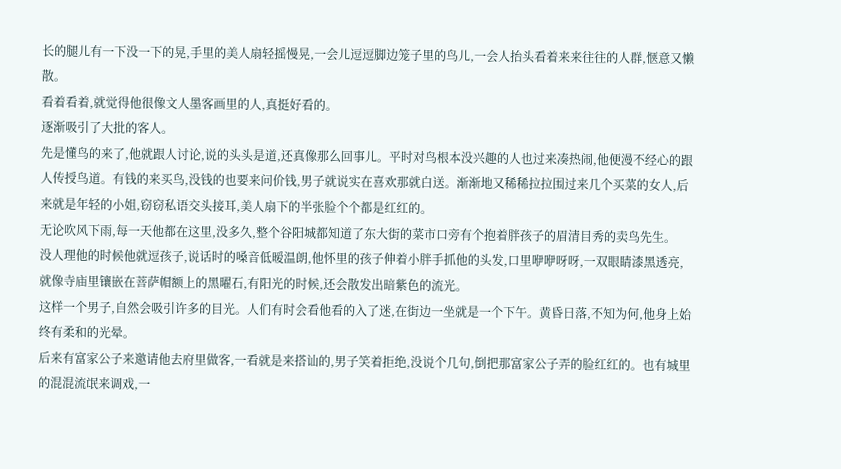长的腿儿有一下没一下的晃,手里的美人扇轻摇慢晃,一会儿逗逗脚边笼子里的鸟儿,一会人抬头看着来来往往的人群,惬意又懒散。
看着看着,就觉得他很像文人墨客画里的人,真挺好看的。
逐渐吸引了大批的客人。
先是懂鸟的来了,他就跟人讨论,说的头头是道,还真像那么回事儿。平时对鸟根本没兴趣的人也过来凑热闹,他便漫不经心的跟人传授鸟道。有钱的来买鸟,没钱的也要来问价钱,男子就说实在喜欢那就白送。渐渐地又稀稀拉拉围过来几个买菜的女人,后来就是年轻的小姐,窃窃私语交头接耳,美人扇下的半张脸个个都是红红的。
无论吹风下雨,每一天他都在这里,没多久,整个谷阳城都知道了东大街的菜市口旁有个抱着胖孩子的眉清目秀的卖鸟先生。
没人理他的时候他就逗孩子,说话时的嗓音低暧温朗,他怀里的孩子伸着小胖手抓他的头发,口里咿咿呀呀,一双眼睛漆黑透亮,就像寺庙里镶嵌在菩萨帽额上的黑曜石,有阳光的时候,还会散发出暗紫色的流光。
这样一个男子,自然会吸引许多的目光。人们有时会看他看的入了迷,在街边一坐就是一个下午。黄昏日落,不知为何,他身上始终有柔和的光晕。
后来有富家公子来邀请他去府里做客,一看就是来搭讪的,男子笑着拒绝,没说个几句,倒把那富家公子弄的脸红红的。也有城里的混混流氓来调戏,一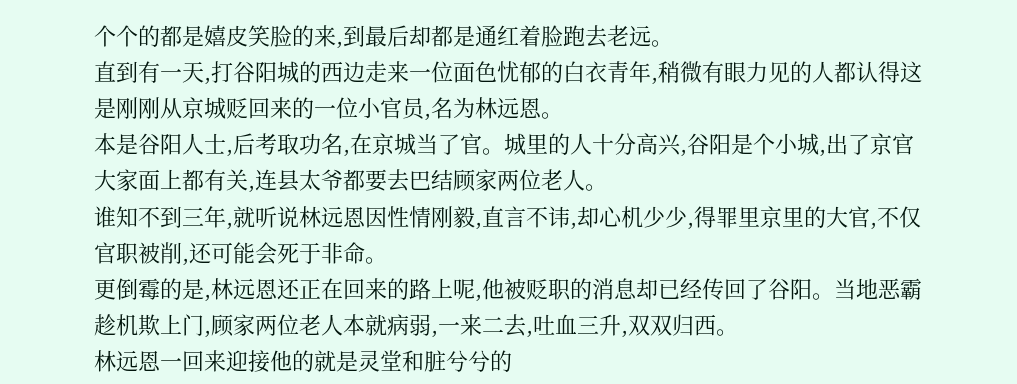个个的都是嬉皮笑脸的来,到最后却都是通红着脸跑去老远。
直到有一天,打谷阳城的西边走来一位面色忧郁的白衣青年,稍微有眼力见的人都认得这是刚刚从京城贬回来的一位小官员,名为林远恩。
本是谷阳人士,后考取功名,在京城当了官。城里的人十分高兴,谷阳是个小城,出了京官大家面上都有关,连县太爷都要去巴结顾家两位老人。
谁知不到三年,就听说林远恩因性情刚毅,直言不讳,却心机少少,得罪里京里的大官,不仅官职被削,还可能会死于非命。
更倒霉的是,林远恩还正在回来的路上呢,他被贬职的消息却已经传回了谷阳。当地恶霸趁机欺上门,顾家两位老人本就病弱,一来二去,吐血三升,双双归西。
林远恩一回来迎接他的就是灵堂和脏兮兮的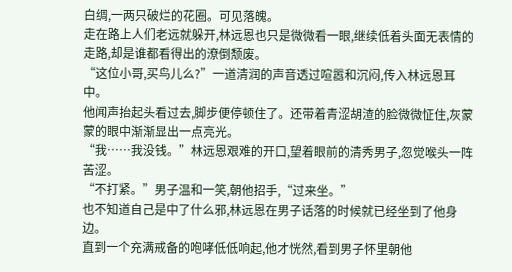白绸,一两只破烂的花圈。可见落魄。
走在路上人们老远就躲开,林远恩也只是微微看一眼,继续低着头面无表情的走路,却是谁都看得出的潦倒颓废。
“这位小哥,买鸟儿么?”一道清润的声音透过喧嚣和沉闷,传入林远恩耳中。
他闻声抬起头看过去,脚步便停顿住了。还带着青涩胡渣的脸微微怔住,灰蒙蒙的眼中渐渐显出一点亮光。
“我……我没钱。”林远恩艰难的开口,望着眼前的清秀男子,忽觉喉头一阵苦涩。
“不打紧。”男子温和一笑,朝他招手,“过来坐。”
也不知道自己是中了什么邪,林远恩在男子话落的时候就已经坐到了他身边。
直到一个充满戒备的咆哮低低响起,他才恍然,看到男子怀里朝他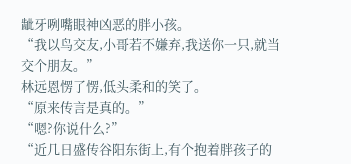龇牙咧嘴眼神凶恶的胖小孩。
“我以鸟交友,小哥若不嫌弃,我送你一只,就当交个朋友。”
林远恩愣了愣,低头柔和的笑了。
“原来传言是真的。”
“嗯?你说什么?”
“近几日盛传谷阳东街上,有个抱着胖孩子的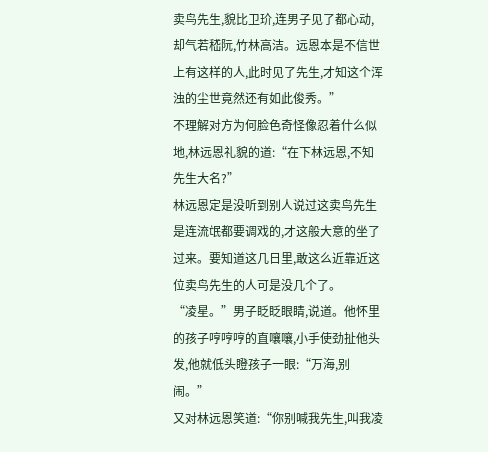卖鸟先生,貌比卫玠,连男子见了都心动,却气若嵇阮,竹林高洁。远恩本是不信世上有这样的人,此时见了先生,才知这个浑浊的尘世竟然还有如此俊秀。”
不理解对方为何脸色奇怪像忍着什么似地,林远恩礼貌的道:“在下林远恩,不知先生大名?”
林远恩定是没听到别人说过这卖鸟先生是连流氓都要调戏的,才这般大意的坐了过来。要知道这几日里,敢这么近靠近这位卖鸟先生的人可是没几个了。
“凌星。”男子眨眨眼睛,说道。他怀里的孩子哼哼哼的直嚷嚷,小手使劲扯他头发,他就低头瞪孩子一眼:“万海,别闹。”
又对林远恩笑道:“你别喊我先生,叫我凌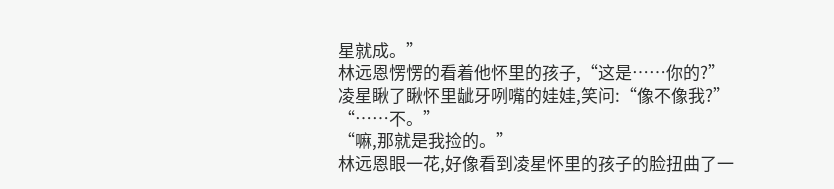星就成。”
林远恩愣愣的看着他怀里的孩子,“这是……你的?”
凌星瞅了瞅怀里龇牙咧嘴的娃娃,笑问:“像不像我?”
“……不。”
“嘛,那就是我捡的。”
林远恩眼一花,好像看到凌星怀里的孩子的脸扭曲了一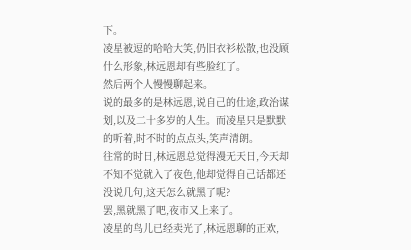下。
凌星被逗的哈哈大笑,仍旧衣衫松散,也没顾什么形象,林远恩却有些脸红了。
然后两个人慢慢聊起来。
说的最多的是林远恩,说自己的仕途,政治谋划,以及二十多岁的人生。而凌星只是默默的听着,时不时的点点头,笑声清朗。
往常的时日,林远恩总觉得漫无天日,今天却不知不觉就入了夜色,他却觉得自己话都还没说几句,这天怎么就黑了呢?
罢,黑就黑了吧,夜市又上来了。
凌星的鸟儿已经卖光了,林远恩聊的正欢,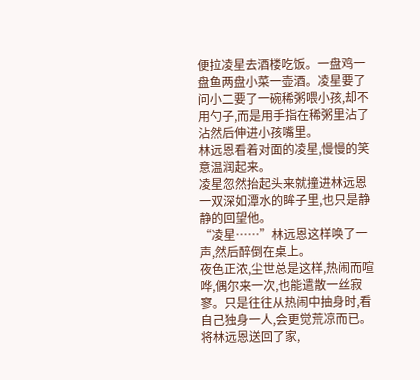便拉凌星去酒楼吃饭。一盘鸡一盘鱼两盘小菜一壶酒。凌星要了问小二要了一碗稀粥喂小孩,却不用勺子,而是用手指在稀粥里沾了沾然后伸进小孩嘴里。
林远恩看着对面的凌星,慢慢的笑意温润起来。
凌星忽然抬起头来就撞进林远恩一双深如潭水的眸子里,也只是静静的回望他。
“凌星……”林远恩这样唤了一声,然后醉倒在桌上。
夜色正浓,尘世总是这样,热闹而喧哗,偶尔来一次,也能遣散一丝寂寥。只是往往从热闹中抽身时,看自己独身一人,会更觉荒凉而已。
将林远恩送回了家,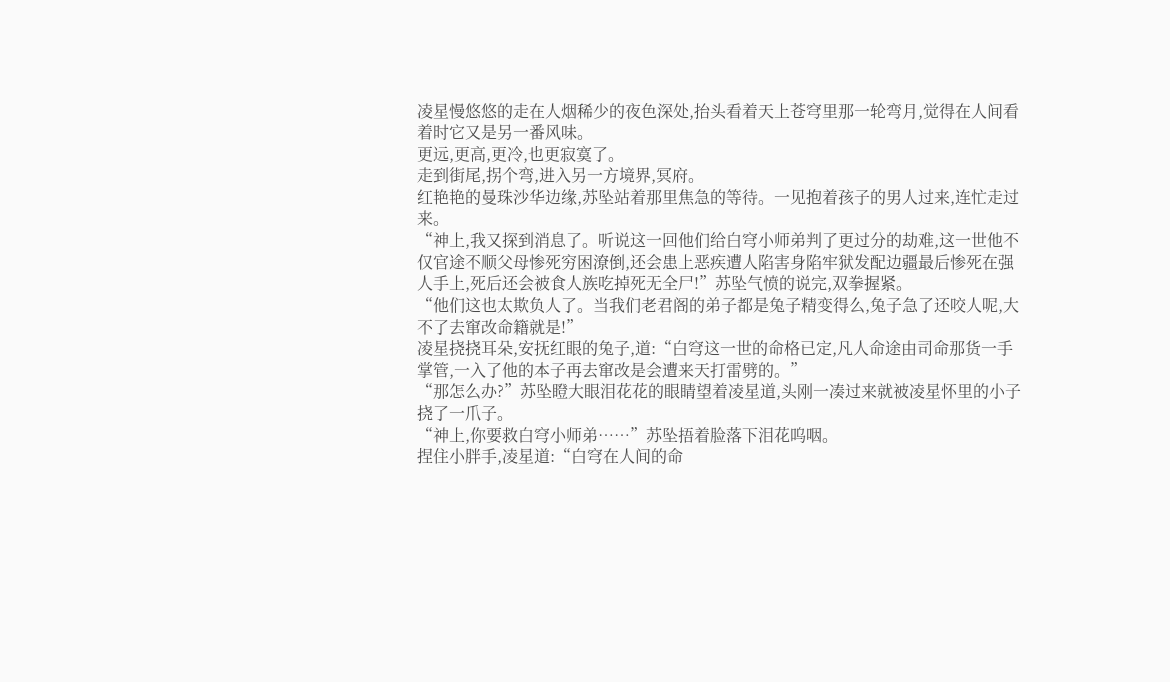凌星慢悠悠的走在人烟稀少的夜色深处,抬头看着天上苍穹里那一轮弯月,觉得在人间看着时它又是另一番风味。
更远,更高,更冷,也更寂寞了。
走到街尾,拐个弯,进入另一方境界,冥府。
红艳艳的曼珠沙华边缘,苏坠站着那里焦急的等待。一见抱着孩子的男人过来,连忙走过来。
“神上,我又探到消息了。听说这一回他们给白穹小师弟判了更过分的劫难,这一世他不仅官途不顺父母惨死穷困潦倒,还会患上恶疾遭人陷害身陷牢狱发配边疆最后惨死在强人手上,死后还会被食人族吃掉死无全尸!”苏坠气愤的说完,双拳握紧。
“他们这也太欺负人了。当我们老君阁的弟子都是兔子精变得么,兔子急了还咬人呢,大不了去窜改命籍就是!”
凌星挠挠耳朵,安抚红眼的兔子,道:“白穹这一世的命格已定,凡人命途由司命那货一手掌管,一入了他的本子再去窜改是会遭来天打雷劈的。”
“那怎么办?”苏坠瞪大眼泪花花的眼睛望着凌星道,头刚一凑过来就被凌星怀里的小子挠了一爪子。
“神上,你要救白穹小师弟……”苏坠捂着脸落下泪花呜咽。
捏住小胖手,凌星道:“白穹在人间的命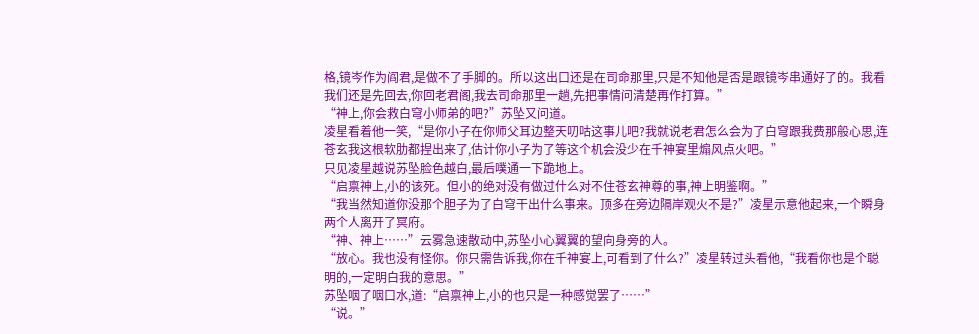格,镜岑作为阎君,是做不了手脚的。所以这出口还是在司命那里,只是不知他是否是跟镜岑串通好了的。我看我们还是先回去,你回老君阁,我去司命那里一趟,先把事情问清楚再作打算。”
“神上,你会救白穹小师弟的吧?”苏坠又问道。
凌星看着他一笑,“是你小子在你师父耳边整天叨咕这事儿吧?我就说老君怎么会为了白穹跟我费那般心思,连苍玄我这根软肋都捏出来了,估计你小子为了等这个机会没少在千神宴里煽风点火吧。”
只见凌星越说苏坠脸色越白,最后噗通一下跪地上。
“启禀神上,小的该死。但小的绝对没有做过什么对不住苍玄神尊的事,神上明鉴啊。”
“我当然知道你没那个胆子为了白穹干出什么事来。顶多在旁边隔岸观火不是?”凌星示意他起来,一个瞬身两个人离开了冥府。
“神、神上……”云雾急速散动中,苏坠小心翼翼的望向身旁的人。
“放心。我也没有怪你。你只需告诉我,你在千神宴上,可看到了什么?”凌星转过头看他,“我看你也是个聪明的,一定明白我的意思。”
苏坠咽了咽口水,道:“启禀神上,小的也只是一种感觉罢了……”
“说。”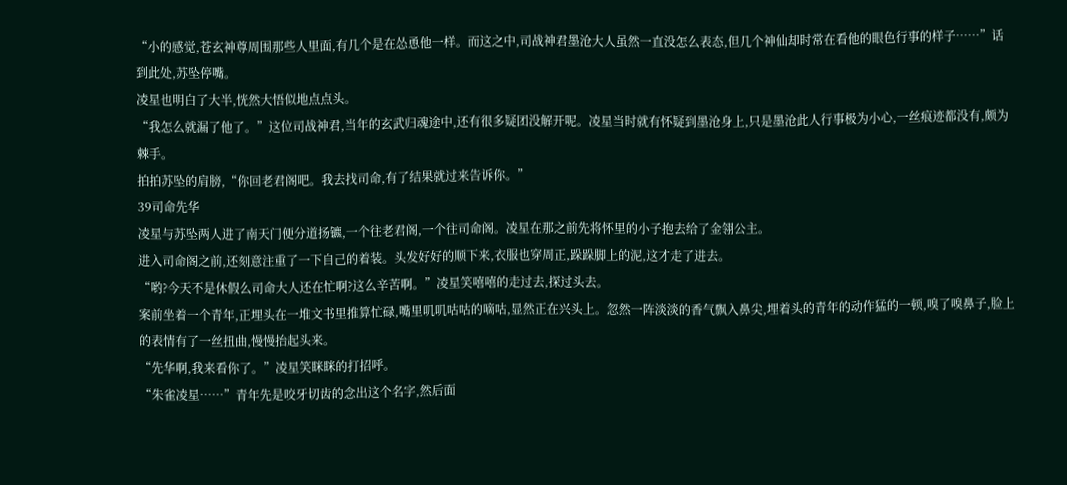“小的感觉,苍玄神尊周围那些人里面,有几个是在怂恿他一样。而这之中,司战神君墨沧大人虽然一直没怎么表态,但几个神仙却时常在看他的眼色行事的样子……”话到此处,苏坠停嘴。
凌星也明白了大半,恍然大悟似地点点头。
“我怎么就漏了他了。”这位司战神君,当年的玄武归魂途中,还有很多疑团没解开呢。凌星当时就有怀疑到墨沧身上,只是墨沧此人行事极为小心,一丝痕迹都没有,颇为棘手。
拍拍苏坠的肩膀,“你回老君阁吧。我去找司命,有了结果就过来告诉你。”
39司命先华
凌星与苏坠两人进了南天门便分道扬镳,一个往老君阁,一个往司命阁。凌星在那之前先将怀里的小子抱去给了金翎公主。
进入司命阁之前,还刻意注重了一下自己的着装。头发好好的顺下来,衣服也穿周正,跺跺脚上的泥,这才走了进去。
“哟?今天不是休假么司命大人还在忙啊?这么辛苦啊。”凌星笑嘻嘻的走过去,探过头去。
案前坐着一个青年,正埋头在一堆文书里推算忙碌,嘴里叽叽咕咕的嘀咕,显然正在兴头上。忽然一阵淡淡的香气飘入鼻尖,埋着头的青年的动作猛的一顿,嗅了嗅鼻子,脸上的表情有了一丝扭曲,慢慢抬起头来。
“先华啊,我来看你了。”凌星笑眯眯的打招呼。
“朱雀凌星……”青年先是咬牙切齿的念出这个名字,然后面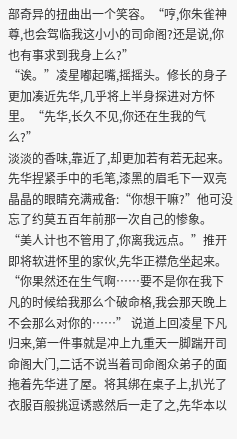部奇异的扭曲出一个笑容。“哼,你朱雀神尊,也会驾临我这小小的司命阁?还是说,你也有事求到我身上么?”
“诶。”凌星嘟起嘴,摇摇头。修长的身子更加凑近先华,几乎将上半身探进对方怀里。“先华,长久不见,你还在生我的气么?”
淡淡的香味,靠近了,却更加若有若无起来。
先华捏紧手中的毛笔,漆黑的眉毛下一双亮晶晶的眼睛充满戒备:“你想干嘛?”他可没忘了约莫五百年前那一次自己的惨象。
“美人计也不管用了,你离我远点。”推开即将软进怀里的家伙,先华正襟危坐起来。
“你果然还在生气啊……要不是你在我下凡的时候给我那么个破命格,我会那天晚上不会那么对你的……” 说道上回凌星下凡归来,第一件事就是冲上九重天一脚踹开司命阁大门,二话不说当着司命阁众弟子的面拖着先华进了屋。将其绑在桌子上,扒光了衣服百般挑逗诱惑然后一走了之,先华本以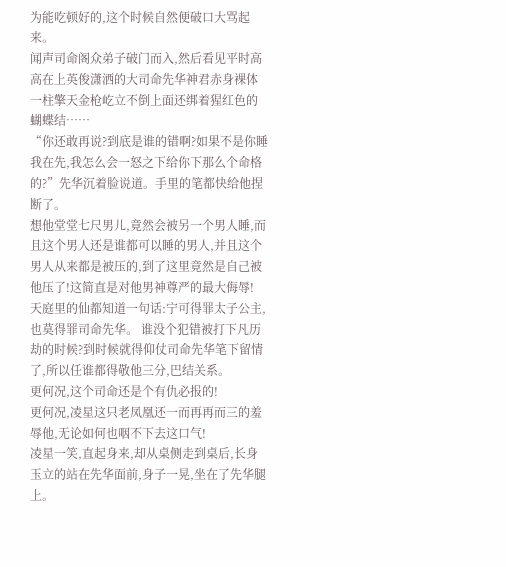为能吃顿好的,这个时候自然便破口大骂起来。
闻声司命阁众弟子破门而入,然后看见平时高高在上英俊潇洒的大司命先华神君赤身裸体一柱擎天金枪屹立不倒上面还绑着猩红色的蝴蝶结……
“你还敢再说?到底是谁的错啊?如果不是你睡我在先,我怎么会一怒之下给你下那么个命格的?”先华沉着脸说道。手里的笔都快给他捏断了。
想他堂堂七尺男儿,竟然会被另一个男人睡,而且这个男人还是谁都可以睡的男人,并且这个男人从来都是被压的,到了这里竟然是自己被他压了!这简直是对他男神尊严的最大侮辱!
天庭里的仙都知道一句话:宁可得罪太子公主,也莫得罪司命先华。 谁没个犯错被打下凡历劫的时候?到时候就得仰仗司命先华笔下留情了,所以任谁都得敬他三分,巴结关系。
更何况,这个司命还是个有仇必报的!
更何况,凌星这只老凤凰还一而再再而三的羞辱他,无论如何也咽不下去这口气!
凌星一笑,直起身来,却从桌侧走到桌后,长身玉立的站在先华面前,身子一晃,坐在了先华腿上。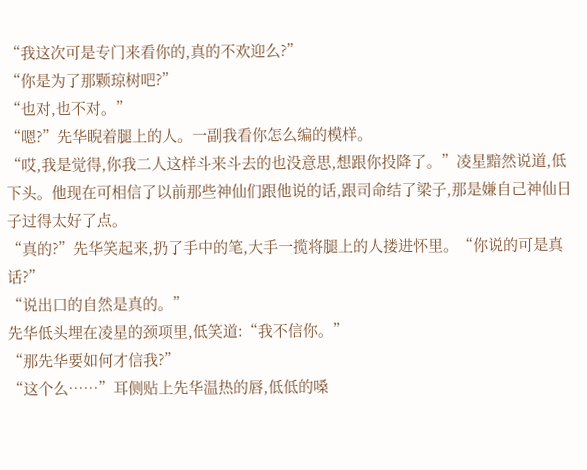“我这次可是专门来看你的,真的不欢迎么?”
“你是为了那颗琼树吧?”
“也对,也不对。”
“嗯?”先华睨着腿上的人。一副我看你怎么编的模样。
“哎,我是觉得,你我二人这样斗来斗去的也没意思,想跟你投降了。”凌星黯然说道,低下头。他现在可相信了以前那些神仙们跟他说的话,跟司命结了梁子,那是嫌自己神仙日子过得太好了点。
“真的?”先华笑起来,扔了手中的笔,大手一揽将腿上的人搂进怀里。“你说的可是真话?”
“说出口的自然是真的。”
先华低头埋在凌星的颈项里,低笑道:“我不信你。”
“那先华要如何才信我?”
“这个么……”耳侧贴上先华温热的唇,低低的嗓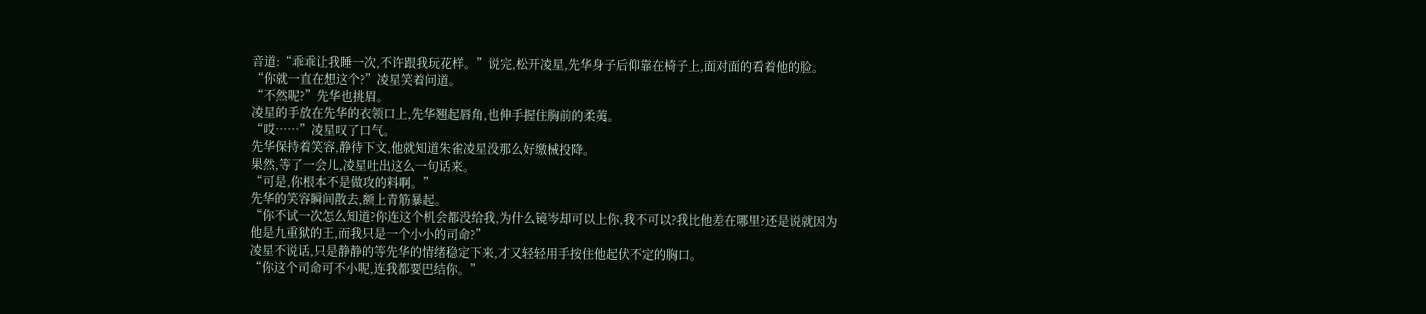音道:“乖乖让我睡一次,不许跟我玩花样。”说完,松开凌星,先华身子后仰靠在椅子上,面对面的看着他的脸。
“你就一直在想这个?”凌星笑着问道。
“不然呢?”先华也挑眉。
凌星的手放在先华的衣领口上,先华翘起唇角,也伸手握住胸前的柔荑。
“哎……”凌星叹了口气。
先华保持着笑容,静待下文,他就知道朱雀凌星没那么好缴械投降。
果然,等了一会儿,凌星吐出这么一句话来。
“可是,你根本不是做攻的料啊。”
先华的笑容瞬间散去,额上青筋暴起。
“你不试一次怎么知道?你连这个机会都没给我,为什么镜岑却可以上你,我不可以?我比他差在哪里?还是说就因为他是九重狱的王,而我只是一个小小的司命?”
凌星不说话,只是静静的等先华的情绪稳定下来,才又轻轻用手按住他起伏不定的胸口。
“你这个司命可不小呢,连我都要巴结你。”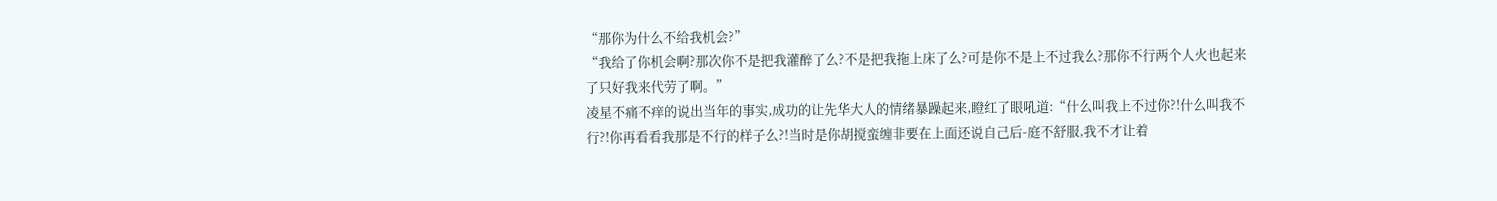“那你为什么不给我机会?”
“我给了你机会啊?那次你不是把我灌醉了么?不是把我拖上床了么?可是你不是上不过我么?那你不行两个人火也起来了只好我来代劳了啊。”
凌星不痛不痒的说出当年的事实,成功的让先华大人的情绪暴躁起来,瞪红了眼吼道:“什么叫我上不过你?!什么叫我不行?!你再看看我那是不行的样子么?!当时是你胡搅蛮缠非要在上面还说自己后-庭不舒服,我不才让着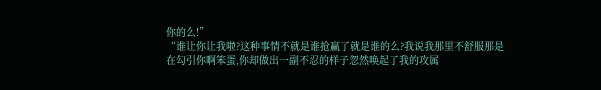你的么!”
“谁让你让我啦?这种事情不就是谁抢赢了就是谁的么?我说我那里不舒服那是在勾引你啊笨蛋,你却做出一副不忍的样子忽然唤起了我的攻属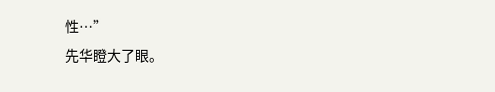性…”
先华瞪大了眼。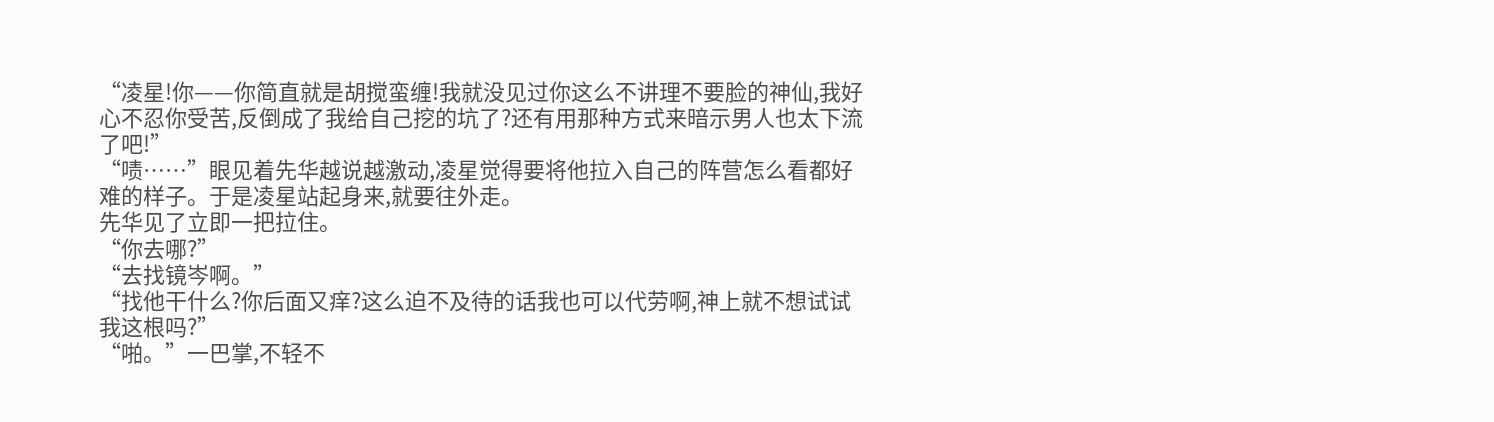“凌星!你——你简直就是胡搅蛮缠!我就没见过你这么不讲理不要脸的神仙,我好心不忍你受苦,反倒成了我给自己挖的坑了?还有用那种方式来暗示男人也太下流了吧!”
“啧……”眼见着先华越说越激动,凌星觉得要将他拉入自己的阵营怎么看都好难的样子。于是凌星站起身来,就要往外走。
先华见了立即一把拉住。
“你去哪?”
“去找镜岑啊。”
“找他干什么?你后面又痒?这么迫不及待的话我也可以代劳啊,神上就不想试试我这根吗?”
“啪。”一巴掌,不轻不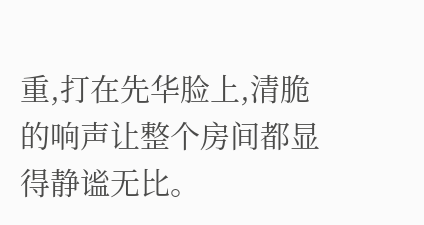重,打在先华脸上,清脆的响声让整个房间都显得静谧无比。